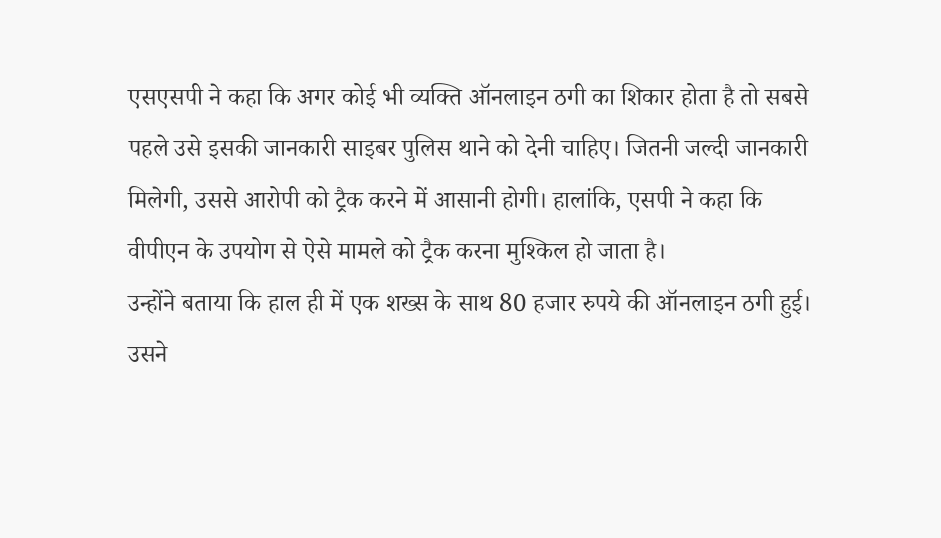एसएसपी ने कहा कि अगर कोई भी व्यक्ति ऑनलाइन ठगी का शिकार होता है तो सबसे पहले उसे इसकी जानकारी साइबर पुलिस थाने को देनी चाहिए। जितनी जल्दी जानकारी मिलेगी, उससे आरोपी को ट्रैक करने में आसानी होगी। हालांकि, एसपी ने कहा कि वीपीएन के उपयोग से ऐसे मामले को ट्रैक करना मुश्किल हो जाता है।
उन्होंने बताया कि हाल ही में एक शख्स के साथ 80 हजार रुपये की ऑनलाइन ठगी हुई। उसने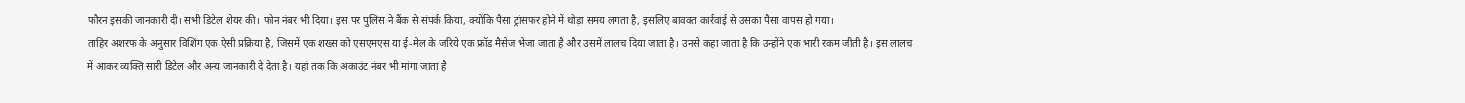फौरन इसकी जानकारी दी। सभी डिटेल शेयर की। फोन नंबर भी दिया। इस पर पुलिस ने बैंक से संपर्क किया, क्योंकि पैसा ट्रांसफर होने में थोड़ा समय लगता है, इसलिए बावक्त कार्रवाई से उसका पैसा वापस हो गया।
ताहिर अशरफ के अनुसार विशिंग एक ऐसी प्रक्रिया है, जिसमें एक शख्स को एसएमएस या ई-मेल के जरिये एक फ्रॉड मैसेज भेजा जाता है और उसमें लालच दिया जाता है। उनसे कहा जाता है कि उन्होंने एक भारी रकम जीती है। इस लालच में आकर व्यक्ति सारी डिटेल और अन्य जानकारी दे देता है। यहां तक कि अकाउंट नंबर भी मांगा जाता है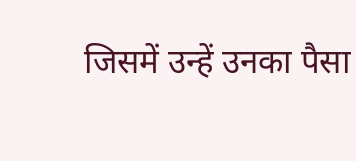जिसमें उन्हें उनका पैसा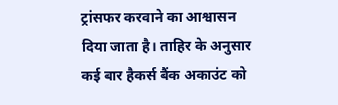ट्रांसफर करवाने का आश्वासन दिया जाता है। ताहिर के अनुसार कई बार हैकर्स बैंक अकाउंट को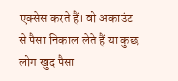एक्सेस करते हैं। वो अकाउंट से पैसा निकाल लेते हैं या कुछ लोग खुद पैसा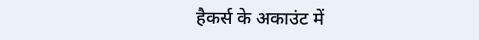हैकर्स के अकाउंट में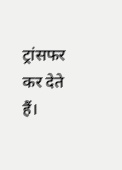ट्रांसफर कर देते हैं।